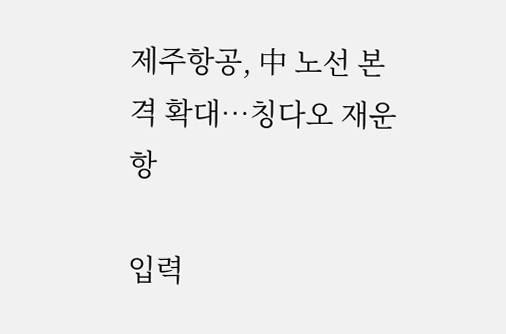제주항공, 中 노선 본격 확대…칭다오 재운항

입력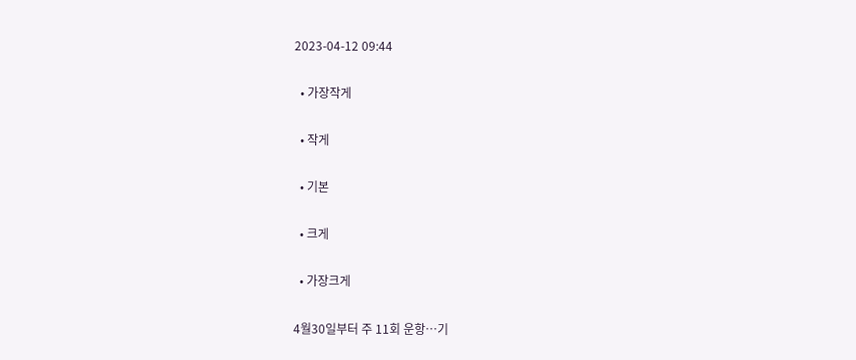2023-04-12 09:44

  • 가장작게

  • 작게

  • 기본

  • 크게

  • 가장크게

4월30일부터 주 11회 운항…기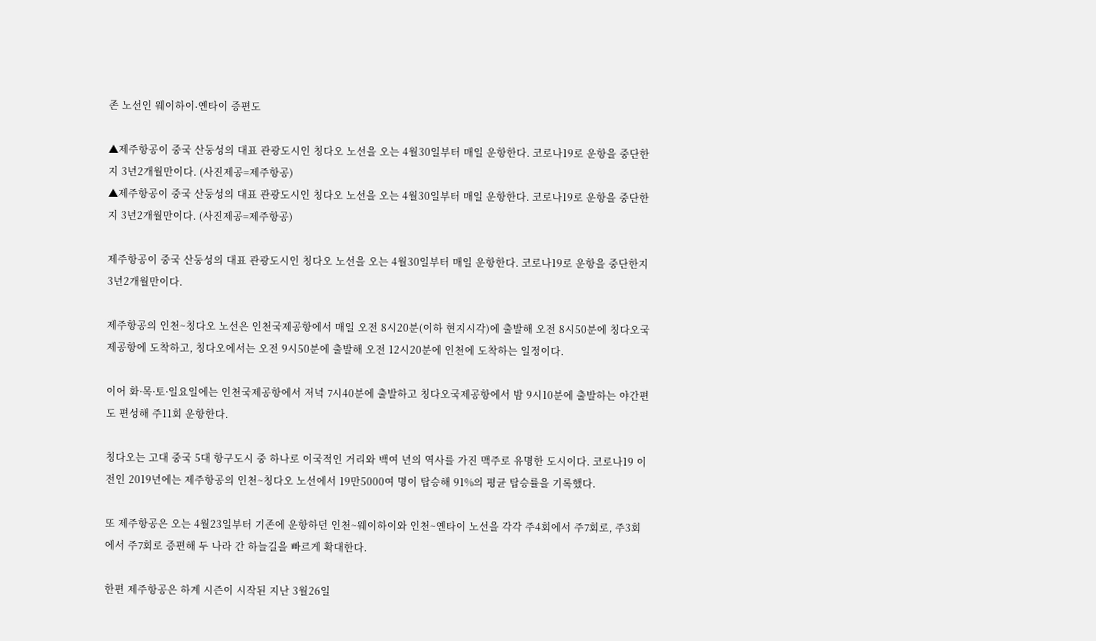존 노선인 웨이하이∙옌타이 증편도

▲제주항공이 중국 산둥성의 대표 관광도시인 칭다오 노선을 오는 4월30일부터 매일 운항한다. 코로나19로 운항을 중단한지 3년2개월만이다. (사진제공=제주항공)
▲제주항공이 중국 산둥성의 대표 관광도시인 칭다오 노선을 오는 4월30일부터 매일 운항한다. 코로나19로 운항을 중단한지 3년2개월만이다. (사진제공=제주항공)

제주항공이 중국 산둥성의 대표 관광도시인 칭다오 노선을 오는 4월30일부터 매일 운항한다. 코로나19로 운항을 중단한지 3년2개월만이다.

제주항공의 인천~칭다오 노선은 인천국제공항에서 매일 오전 8시20분(이하 현지시각)에 출발해 오전 8시50분에 칭다오국제공항에 도착하고, 칭다오에서는 오전 9시50분에 출발해 오전 12시20분에 인천에 도착하는 일정이다.

이어 화·목·토·일요일에는 인천국제공항에서 저녁 7시40분에 출발하고 칭다오국제공항에서 밤 9시10분에 출발하는 야간편도 편성해 주11회 운항한다.

칭다오는 고대 중국 5대 항구도시 중 하나로 이국적인 거리와 백여 년의 역사를 가진 맥주로 유명한 도시이다. 코로나19 이전인 2019년에는 제주항공의 인천~칭다오 노선에서 19만5000여 명이 탑승해 91%의 평균 탑승률을 기록했다.

또 제주항공은 오는 4월23일부터 기존에 운항하던 인천~웨이하이와 인천~옌타이 노선을 각각 주4회에서 주7회로, 주3회에서 주7회로 증편해 두 나라 간 하늘길을 빠르게 확대한다.

한편 제주항공은 하계 시즌이 시작된 지난 3월26일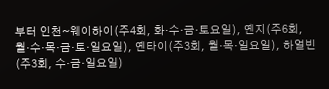부터 인천~웨이하이(주4회, 화·수·금·토요일), 옌지(주6회, 월·수·목·금·토·일요일), 옌타이(주3회, 월·목·일요일), 하얼빈(주3회, 수·금·일요일)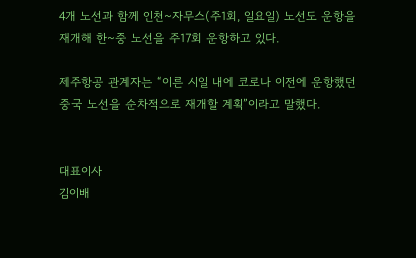4개 노선과 함께 인천~자무스(주1회, 일요일) 노선도 운항을 재개해 한~중 노선을 주17회 운항하고 있다.

제주항공 관계자는 “이른 시일 내에 코로나 이전에 운항했던 중국 노선을 순차적으로 재개할 계획”이라고 말했다.


대표이사
김이배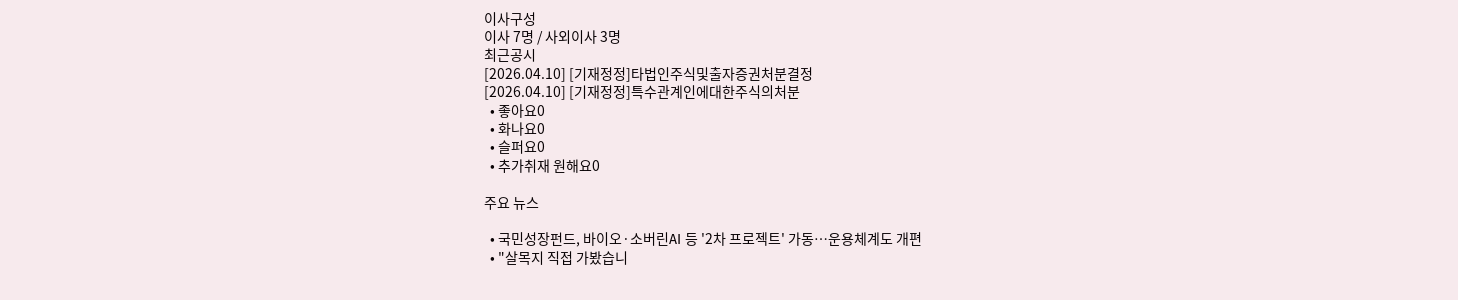이사구성
이사 7명 / 사외이사 3명
최근공시
[2026.04.10] [기재정정]타법인주식및출자증권처분결정
[2026.04.10] [기재정정]특수관계인에대한주식의처분
  • 좋아요0
  • 화나요0
  • 슬퍼요0
  • 추가취재 원해요0

주요 뉴스

  • 국민성장펀드, 바이오·소버린AI 등 '2차 프로젝트' 가동…운용체계도 개편
  • "살목지 직접 가봤습니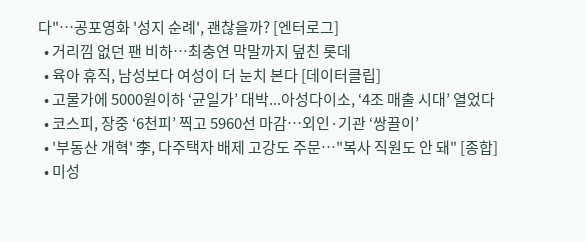다"⋯공포영화 '성지 순례', 괜찮을까? [엔터로그]
  • 거리낌 없던 팬 비하…최충연 막말까지 덮친 롯데
  • 육아 휴직, 남성보다 여성이 더 눈치 본다 [데이터클립]
  • 고물가에 5000원이하 ‘균일가’ 대박...아성다이소, ‘4조 매출 시대’ 열었다
  • 코스피, 장중 ‘6천피’ 찍고 5960선 마감…외인·기관 ‘쌍끌이’
  • '부동산 개혁' 李, 다주택자 배제 고강도 주문…"복사 직원도 안 돼" [종합]
  • 미성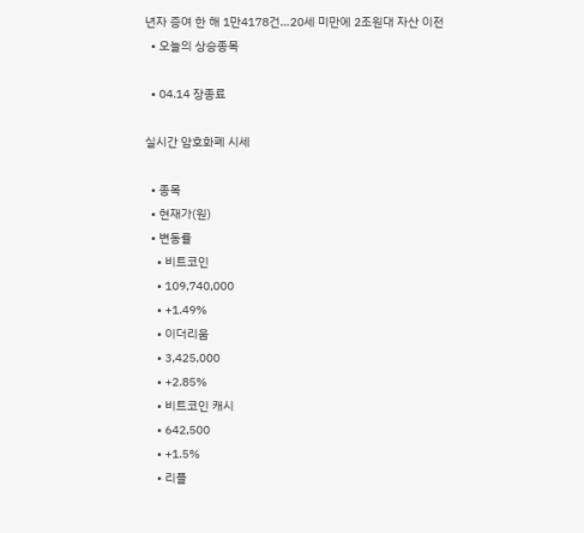년자 증여 한 해 1만4178건…20세 미만에 2조원대 자산 이전
  • 오늘의 상승종목

  • 04.14 장종료

실시간 암호화폐 시세

  • 종목
  • 현재가(원)
  • 변동률
    • 비트코인
    • 109,740,000
    • +1.49%
    • 이더리움
    • 3,425,000
    • +2.85%
    • 비트코인 캐시
    • 642,500
    • +1.5%
    • 리플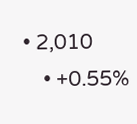• 2,010
    • +0.55%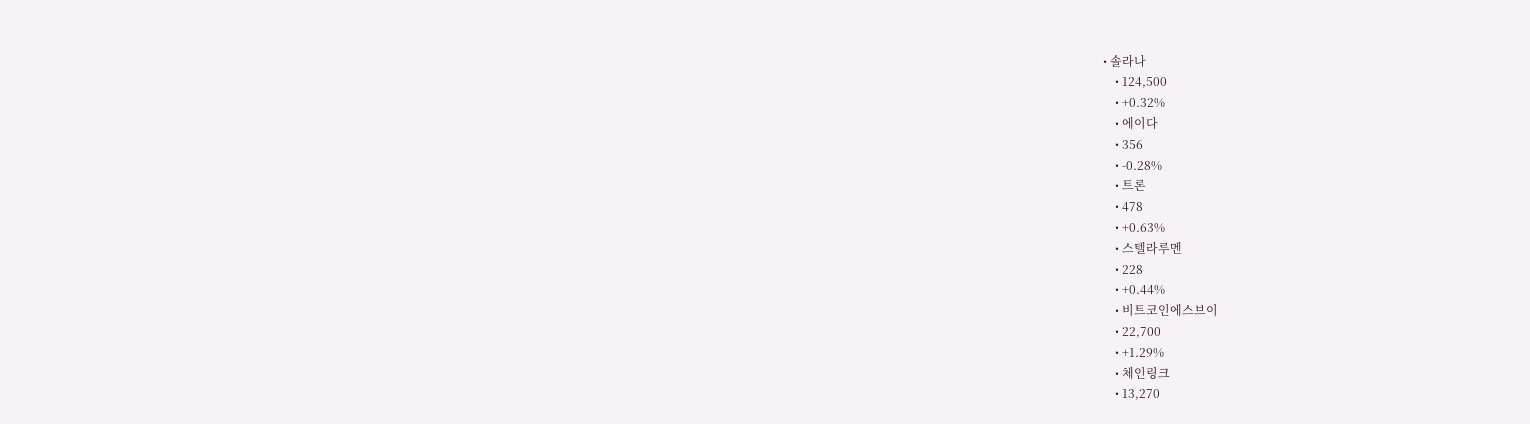• 솔라나
    • 124,500
    • +0.32%
    • 에이다
    • 356
    • -0.28%
    • 트론
    • 478
    • +0.63%
    • 스텔라루멘
    • 228
    • +0.44%
    • 비트코인에스브이
    • 22,700
    • +1.29%
    • 체인링크
    • 13,270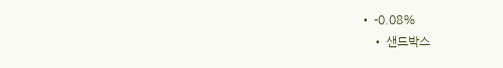• -0.08%
    • 샌드박스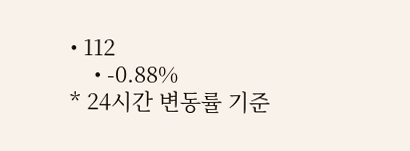• 112
    • -0.88%
* 24시간 변동률 기준